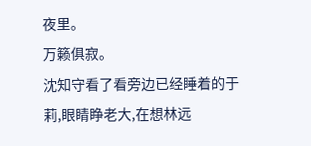夜里。
万籁俱寂。
沈知守看了看旁边已经睡着的于莉,眼睛睁老大,在想林远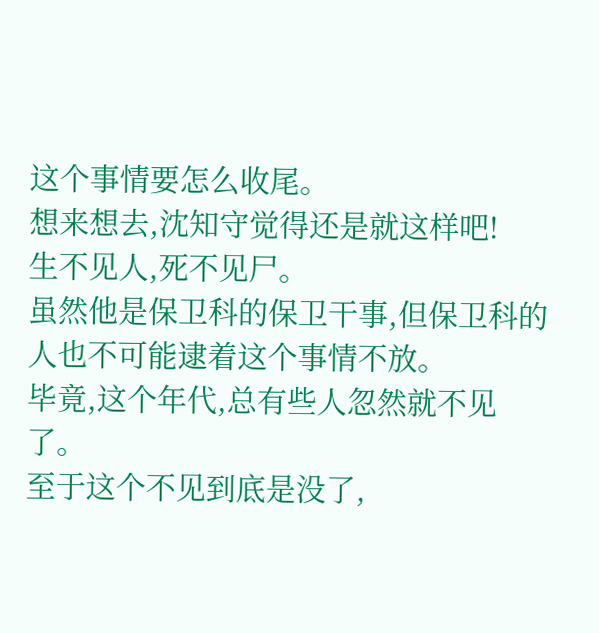这个事情要怎么收尾。
想来想去,沈知守觉得还是就这样吧!
生不见人,死不见尸。
虽然他是保卫科的保卫干事,但保卫科的人也不可能逮着这个事情不放。
毕竟,这个年代,总有些人忽然就不见了。
至于这个不见到底是没了,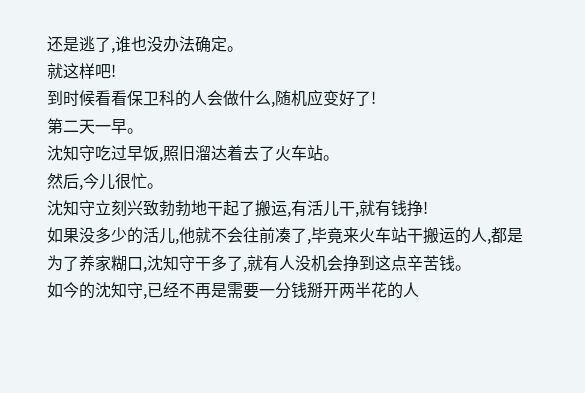还是逃了,谁也没办法确定。
就这样吧!
到时候看看保卫科的人会做什么,随机应变好了!
第二天一早。
沈知守吃过早饭,照旧溜达着去了火车站。
然后,今儿很忙。
沈知守立刻兴致勃勃地干起了搬运,有活儿干,就有钱挣!
如果没多少的活儿,他就不会往前凑了,毕竟来火车站干搬运的人,都是为了养家糊口,沈知守干多了,就有人没机会挣到这点辛苦钱。
如今的沈知守,已经不再是需要一分钱掰开两半花的人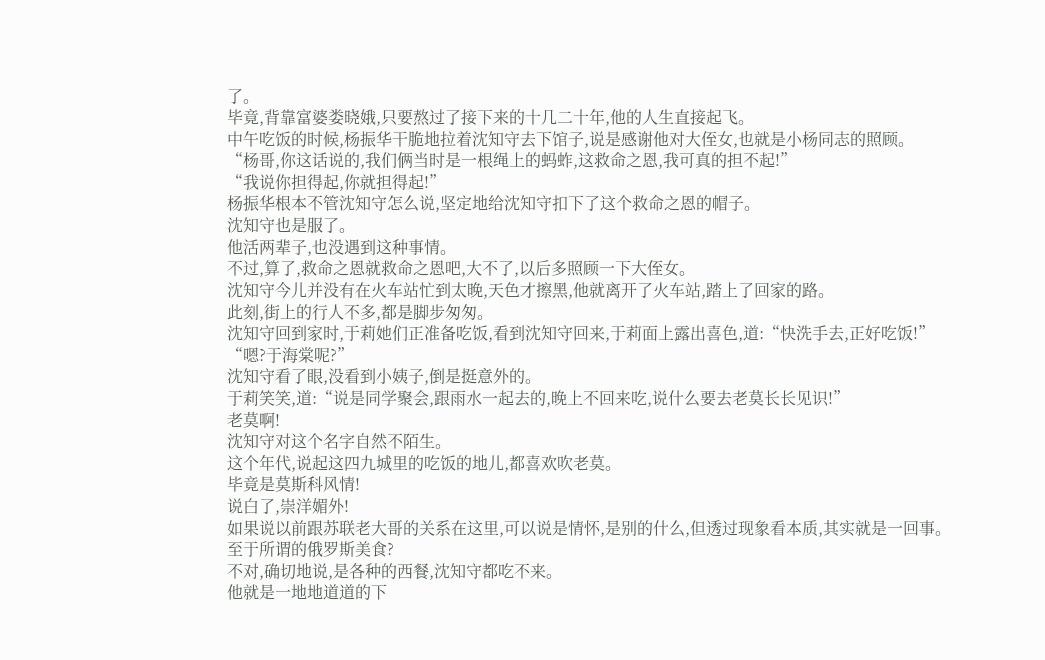了。
毕竟,背靠富婆娄晓娥,只要熬过了接下来的十几二十年,他的人生直接起飞。
中午吃饭的时候,杨振华干脆地拉着沈知守去下馆子,说是感谢他对大侄女,也就是小杨同志的照顾。
“杨哥,你这话说的,我们俩当时是一根绳上的蚂蚱,这救命之恩,我可真的担不起!”
“我说你担得起,你就担得起!”
杨振华根本不管沈知守怎么说,坚定地给沈知守扣下了这个救命之恩的帽子。
沈知守也是服了。
他活两辈子,也没遇到这种事情。
不过,算了,救命之恩就救命之恩吧,大不了,以后多照顾一下大侄女。
沈知守今儿并没有在火车站忙到太晚,天色才擦黑,他就离开了火车站,踏上了回家的路。
此刻,街上的行人不多,都是脚步匆匆。
沈知守回到家时,于莉她们正准备吃饭,看到沈知守回来,于莉面上露出喜色,道:“快洗手去,正好吃饭!”
“嗯?于海棠呢?”
沈知守看了眼,没看到小姨子,倒是挺意外的。
于莉笑笑,道:“说是同学聚会,跟雨水一起去的,晚上不回来吃,说什么要去老莫长长见识!”
老莫啊!
沈知守对这个名字自然不陌生。
这个年代,说起这四九城里的吃饭的地儿,都喜欢吹老莫。
毕竟是莫斯科风情!
说白了,崇洋媚外!
如果说以前跟苏联老大哥的关系在这里,可以说是情怀,是别的什么,但透过现象看本质,其实就是一回事。
至于所谓的俄罗斯美食?
不对,确切地说,是各种的西餐,沈知守都吃不来。
他就是一地地道道的下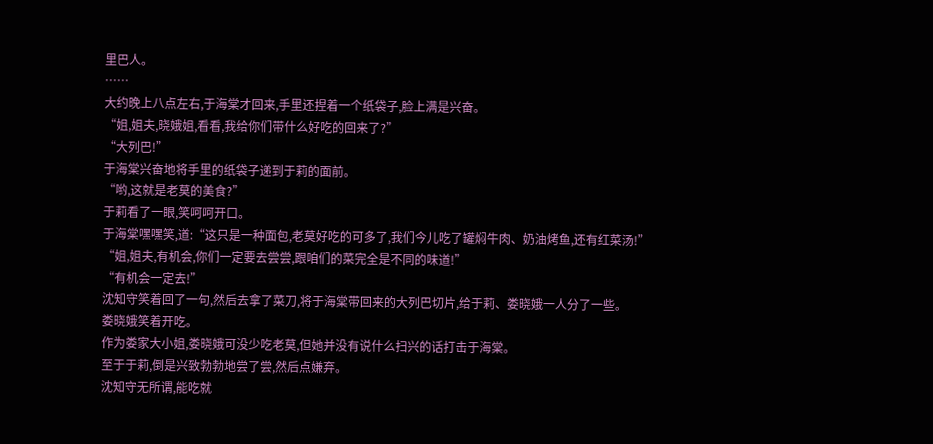里巴人。
……
大约晚上八点左右,于海棠才回来,手里还捏着一个纸袋子,脸上满是兴奋。
“姐,姐夫,晓娥姐,看看,我给你们带什么好吃的回来了?”
“大列巴!”
于海棠兴奋地将手里的纸袋子递到于莉的面前。
“哟,这就是老莫的美食?”
于莉看了一眼,笑呵呵开口。
于海棠嘿嘿笑,道:“这只是一种面包,老莫好吃的可多了,我们今儿吃了罐焖牛肉、奶油烤鱼,还有红菜汤!”
“姐,姐夫,有机会,你们一定要去尝尝,跟咱们的菜完全是不同的味道!”
“有机会一定去!”
沈知守笑着回了一句,然后去拿了菜刀,将于海棠带回来的大列巴切片,给于莉、娄晓娥一人分了一些。
娄晓娥笑着开吃。
作为娄家大小姐,娄晓娥可没少吃老莫,但她并没有说什么扫兴的话打击于海棠。
至于于莉,倒是兴致勃勃地尝了尝,然后点嫌弃。
沈知守无所谓,能吃就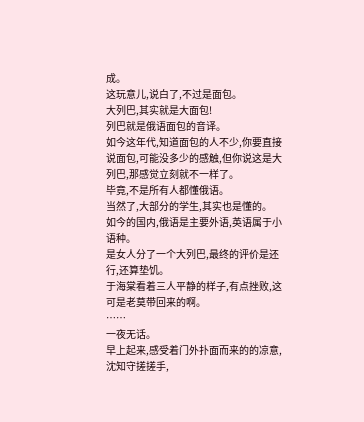成。
这玩意儿,说白了,不过是面包。
大列巴,其实就是大面包!
列巴就是俄语面包的音译。
如今这年代,知道面包的人不少,你要直接说面包,可能没多少的感触,但你说这是大列巴,那感觉立刻就不一样了。
毕竟,不是所有人都懂俄语。
当然了,大部分的学生,其实也是懂的。
如今的国内,俄语是主要外语,英语属于小语种。
是女人分了一个大列巴,最终的评价是还行,还算垫饥。
于海棠看着三人平静的样子,有点挫败,这可是老莫带回来的啊。
……
一夜无话。
早上起来,感受着门外扑面而来的的凉意,沈知守搓搓手,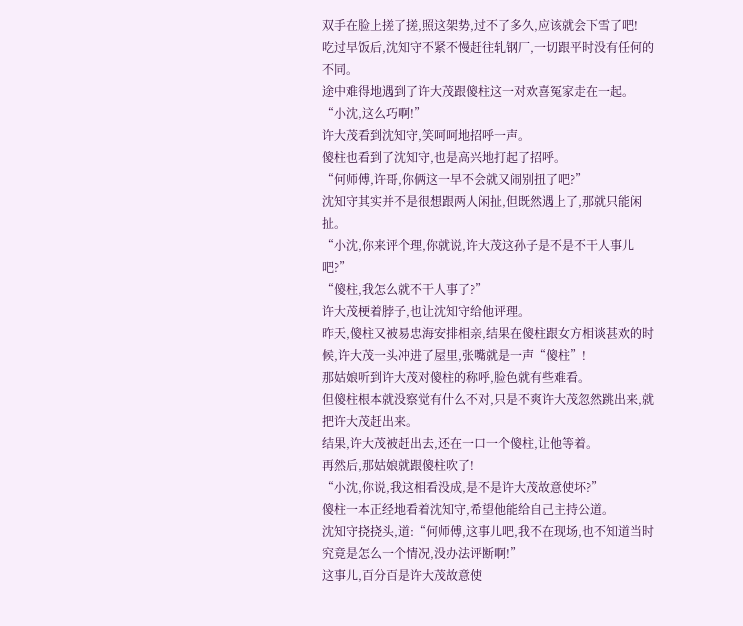双手在脸上搓了搓,照这架势,过不了多久,应该就会下雪了吧!
吃过早饭后,沈知守不紧不慢赶往轧钢厂,一切跟平时没有任何的不同。
途中难得地遇到了许大茂跟傻柱这一对欢喜冤家走在一起。
“小沈,这么巧啊!”
许大茂看到沈知守,笑呵呵地招呼一声。
傻柱也看到了沈知守,也是高兴地打起了招呼。
“何师傅,许哥,你俩这一早不会就又闹别扭了吧?”
沈知守其实并不是很想跟两人闲扯,但既然遇上了,那就只能闲扯。
“小沈,你来评个理,你就说,许大茂这孙子是不是不干人事儿吧?”
“傻柱,我怎么就不干人事了?”
许大茂梗着脖子,也让沈知守给他评理。
昨天,傻柱又被易忠海安排相亲,结果在傻柱跟女方相谈甚欢的时候,许大茂一头冲进了屋里,张嘴就是一声“傻柱”!
那姑娘听到许大茂对傻柱的称呼,脸色就有些难看。
但傻柱根本就没察觉有什么不对,只是不爽许大茂忽然跳出来,就把许大茂赶出来。
结果,许大茂被赶出去,还在一口一个傻柱,让他等着。
再然后,那姑娘就跟傻柱吹了!
“小沈,你说,我这相看没成,是不是许大茂故意使坏?”
傻柱一本正经地看着沈知守,希望他能给自己主持公道。
沈知守挠挠头,道:“何师傅,这事儿吧,我不在现场,也不知道当时究竟是怎么一个情况,没办法评断啊!”
这事儿,百分百是许大茂故意使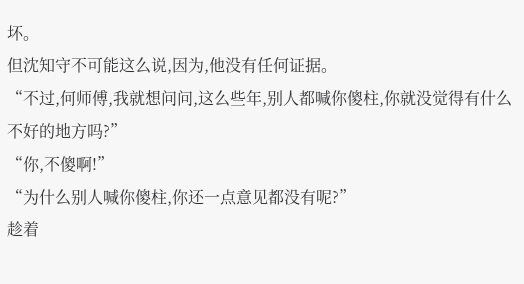坏。
但沈知守不可能这么说,因为,他没有任何证据。
“不过,何师傅,我就想问问,这么些年,别人都喊你傻柱,你就没觉得有什么不好的地方吗?”
“你,不傻啊!”
“为什么别人喊你傻柱,你还一点意见都没有呢?”
趁着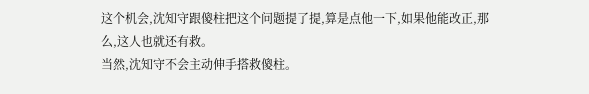这个机会,沈知守跟傻柱把这个问题提了提,算是点他一下,如果他能改正,那么,这人也就还有救。
当然,沈知守不会主动伸手搭救傻柱。